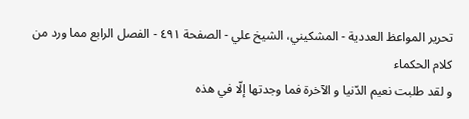تحرير المواعظ العددية - المشكيني، الشيخ علي - الصفحة ٤٩١ - الفصل الرابع مما ورد من كلام الحكماء
و لقد طلبت نعيم الدّنيا و الآخرة فما وجدتها إلّا في هذه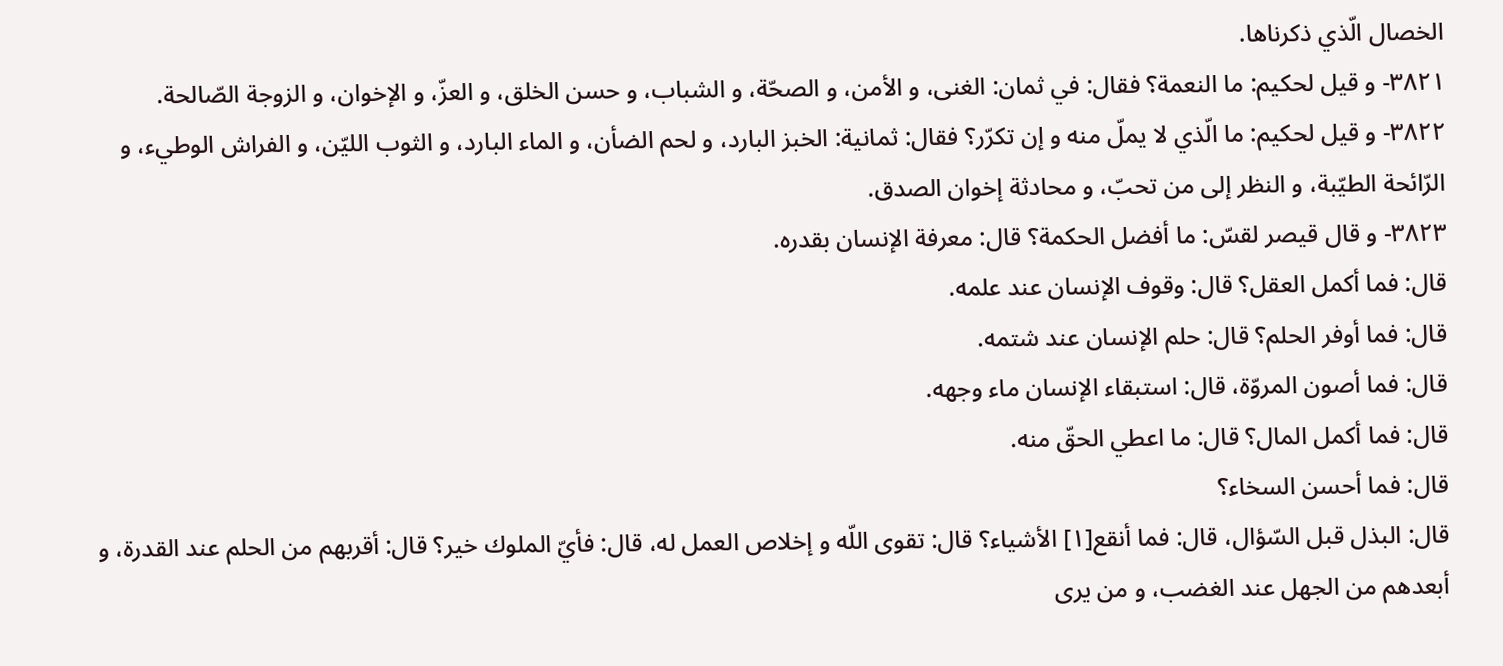الخصال الّذي ذكرناها.
٣٨٢١- و قيل لحكيم: ما النعمة؟ فقال: في ثمان: الغنى، و الأمن، و الصحّة، و الشباب، و حسن الخلق، و العزّ، و الإخوان، و الزوجة الصّالحة.
٣٨٢٢- و قيل لحكيم: ما الّذي لا يملّ منه و إن تكرّر؟ فقال: ثمانية: الخبز البارد، و لحم الضأن، و الماء البارد، و الثوب الليّن، و الفراش الوطيء، و الرّائحة الطيّبة، و النظر إلى من تحبّ، و محادثة إخوان الصدق.
٣٨٢٣- و قال قيصر لقسّ: ما أفضل الحكمة؟ قال: معرفة الإنسان بقدره.
قال: فما أكمل العقل؟ قال: وقوف الإنسان عند علمه.
قال: فما أوفر الحلم؟ قال: حلم الإنسان عند شتمه.
قال: فما أصون المروّة، قال: استبقاء الإنسان ماء وجهه.
قال: فما أكمل المال؟ قال: ما اعطي الحقّ منه.
قال: فما أحسن السخاء؟
قال: البذل قبل السّؤال، قال: فما أنقع[١] الأشياء؟ قال: تقوى اللّه و إخلاص العمل له، قال: فأيّ الملوك خير؟ قال: أقربهم من الحلم عند القدرة، و أبعدهم من الجهل عند الغضب، و من يرى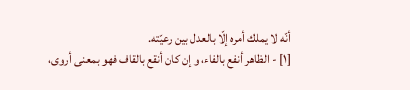أنّه لا يملك أمره إلّا بالعدل بين رعيّته.
[١] - الظاهر أنفع بالفاء، و إن كان أنقع بالقاف فهو بمعنى أروى،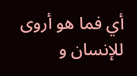أي فما هو أروى للإنسان و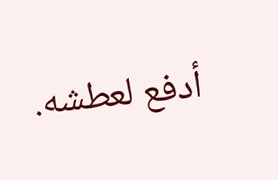أدفع لعطشه.